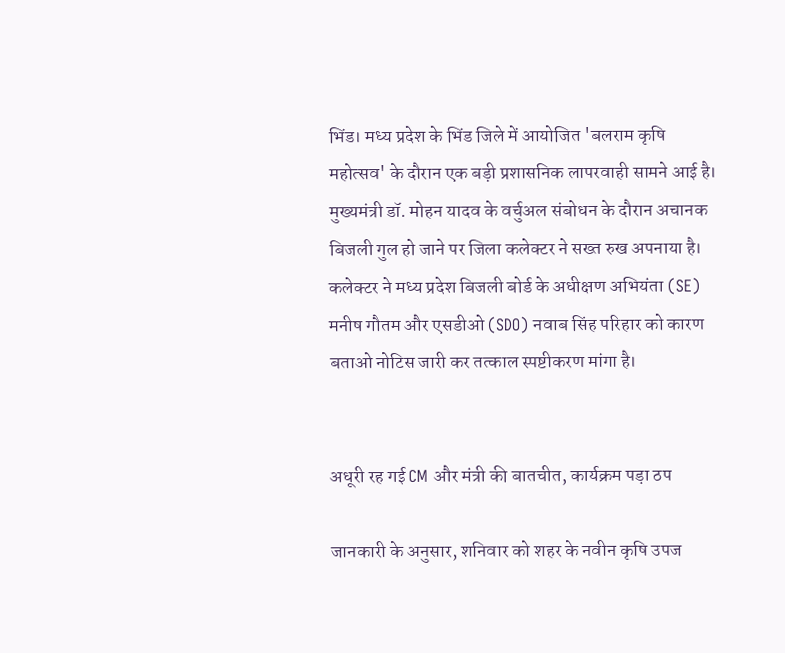भिंड। मध्य प्रदेश के भिंड जिले में आयोजित 'बलराम कृषि महोत्सव' के दौरान एक बड़ी प्रशासनिक लापरवाही सामने आई है। मुख्यमंत्री डॉ. मोहन यादव के वर्चुअल संबोधन के दौरान अचानक बिजली गुल हो जाने पर जिला कलेक्टर ने सख्त रुख अपनाया है। कलेक्टर ने मध्य प्रदेश बिजली बोर्ड के अधीक्षण अभियंता (SE) मनीष गौतम और एसडीओ (SDO) नवाब सिंह परिहार को कारण बताओ नोटिस जारी कर तत्काल स्पष्टीकरण मांगा है।


अधूरी रह गई CM और मंत्री की बातचीत, कार्यक्रम पड़ा ठप

जानकारी के अनुसार, शनिवार को शहर के नवीन कृषि उपज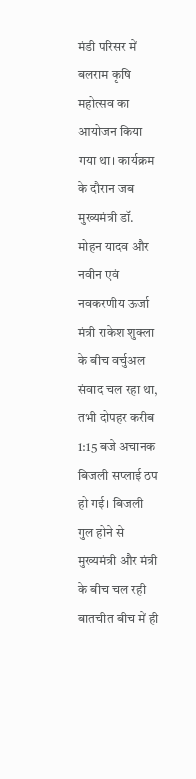मंडी परिसर में बलराम कृषि महोत्सव का आयोजन किया गया था। कार्यक्रम के दौरान जब मुख्यमंत्री डॉ. मोहन यादव और नवीन एवं नवकरणीय ऊर्जा मंत्री राकेश शुक्ला के बीच वर्चुअल संवाद चल रहा था, तभी दोपहर करीब 1:15 बजे अचानक बिजली सप्लाई ठप हो गई। बिजली गुल होने से मुख्यमंत्री और मंत्री के बीच चल रही बातचीत बीच में ही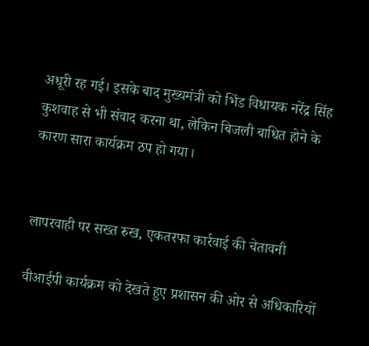अधूरी रह गई। इसके बाद मुख्यमंत्री को भिंड विधायक नरेंद्र सिंह कुशवाह से भी संवाद करना था, लेकिन बिजली बाधित होने के कारण सारा कार्यक्रम ठप हो गया।


लापरवाही पर सख्त रुख, एकतरफा कार्रवाई की चेतावनी

वीआईपी कार्यक्रम को देखते हुए प्रशासन की ओर से अधिकारियों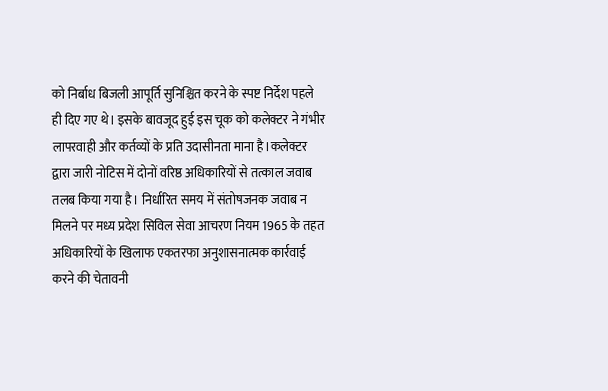को निर्बाध बिजली आपूर्ति सुनिश्चित करने के स्पष्ट निर्देश पहले ही दिए गए थे। इसके बावजूद हुई इस चूक को कलेक्टर ने गंभीर लापरवाही और कर्तव्यों के प्रति उदासीनता माना है।कलेक्टर द्वारा जारी नोटिस में दोनों वरिष्ठ अधिकारियों से तत्काल जवाब तलब किया गया है। निर्धारित समय में संतोषजनक जवाब न मिलने पर मध्य प्रदेश सिविल सेवा आचरण नियम 1965 के तहत अधिकारियों के खिलाफ एकतरफा अनुशासनात्मक कार्रवाई करने की चेतावनी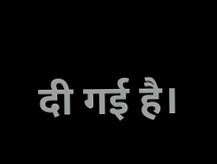दी गई है।